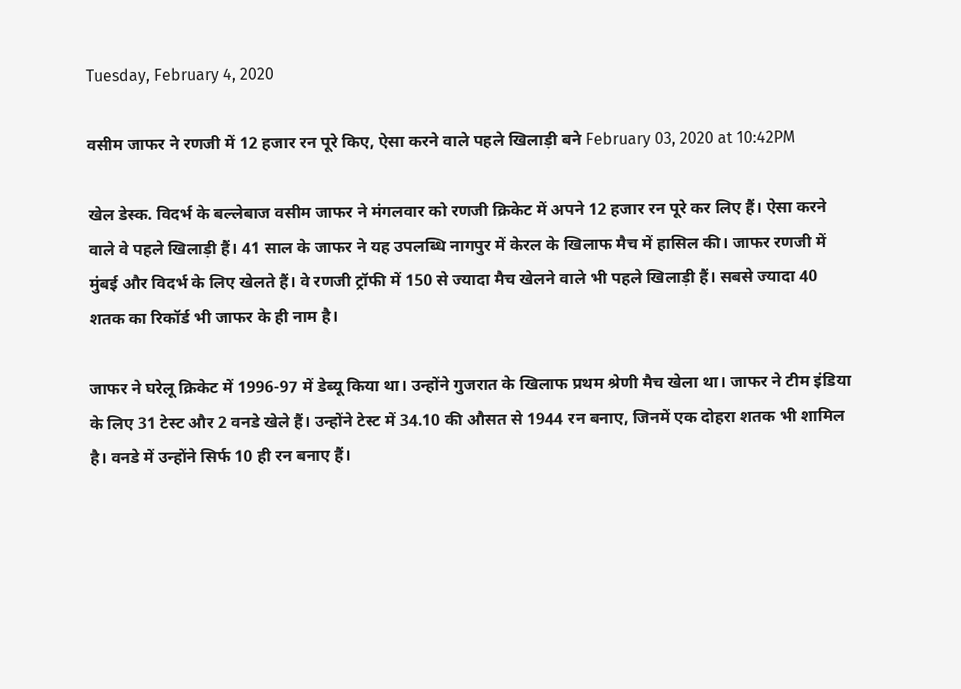Tuesday, February 4, 2020

वसीम जाफर ने रणजी में 12 हजार रन पूरे किए, ऐसा करने वाले पहले खिलाड़ी बने February 03, 2020 at 10:42PM

खेल डेस्क. विदर्भ के बल्लेबाज वसीम जाफर ने मंगलवार को रणजी क्रिकेट में अपने 12 हजार रन पूरे कर लिए हैं। ऐसा करने वाले वे पहले खिलाड़ी हैं। 41 साल के जाफर ने यह उपलब्धि नागपुर में केरल के खिलाफ मैच में हासिल की। जाफर रणजी में मुंबई और विदर्भ के लिए खेलते हैं। वे रणजी ट्रॉफी में 150 से ज्यादा मैच खेलने वाले भी पहले खिलाड़ी हैं। सबसे ज्यादा 40 शतक का रिकॉर्ड भी जाफर के ही नाम है।

जाफर ने घरेलू क्रिकेट में 1996-97 में डेब्यू किया था। उन्होंने गुजरात के खिलाफ प्रथम श्रेणी मैच खेला था। जाफर ने टीम इंडिया के लिए 31 टेस्ट और 2 वनडे खेले हैं। उन्होंने टेस्ट में 34.10 की औसत से 1944 रन बनाए, जिनमें एक दोहरा शतक भी शामिल है। वनडे में उन्होंने सिर्फ 10 ही रन बनाए हैं।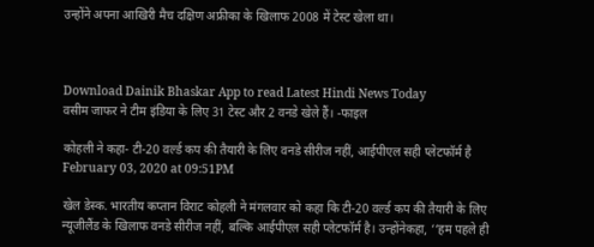उन्होंने अपना आखिरी मैच दक्षिण अफ्रीका के खिलाफ 2008 में टेस्ट खेला था।



Download Dainik Bhaskar App to read Latest Hindi News Today
वसीम जाफर ने टीम इंडिया के लिए 31 टेस्ट और 2 वनडे खेले हैं। -फाइल

कोहली ने कहा- टी-20 वर्ल्ड कप की तैयारी के लिए वनडे सीरीज नहीं, आईपीएल सही प्लेटफॉर्म है February 03, 2020 at 09:51PM

खेल डेस्क. भारतीय कप्तान विराट कोहली ने मंगलवार को कहा कि टी-20 वर्ल्ड कप की तैयारी के लिए न्यूजीलैंड के खिलाफ वनडे सीरीज नहीं, बल्कि आईपीएल सही प्लेटफॉर्म है। उन्होंनेकहा, ‘‘हम पहले ही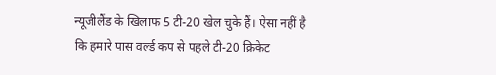न्यूजीलैंड के खिलाफ 5 टी-20 खेल चुके हैं। ऐसा नहीं है कि हमारे पास वर्ल्ड कप से पहले टी-20 क्रिकेट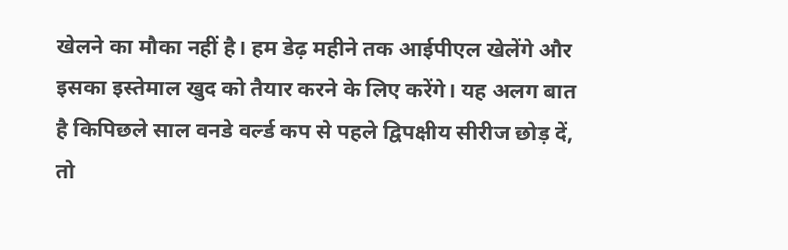खेलने का मौका नहीं है। हम डेढ़ महीने तक आईपीएल खेलेंगे और इसका इस्तेमाल खुद को तैयार करने के लिए करेंगे। यह अलग बात है किपिछले साल वनडे वर्ल्ड कप से पहले द्विपक्षीय सीरीज छोड़ दें, तो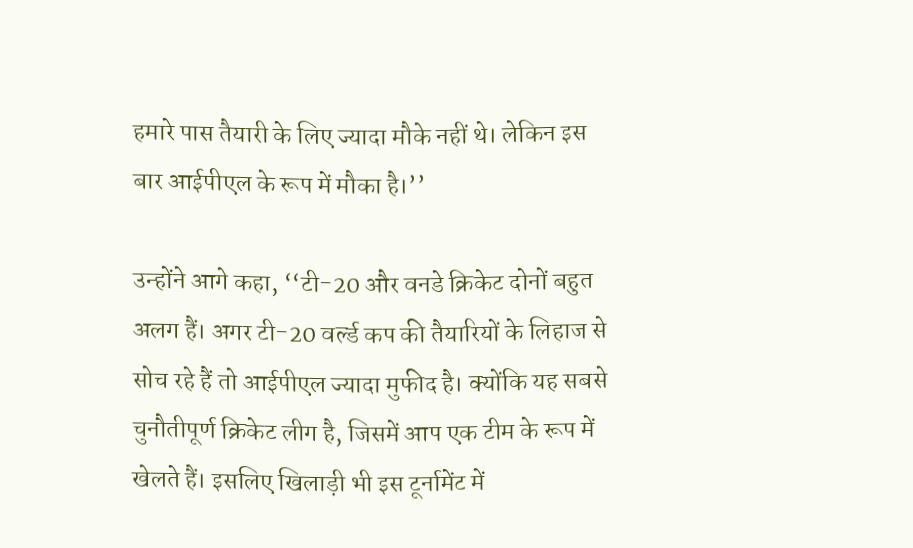हमारे पास तैयारी के लिए ज्यादा मौके नहीं थे। लेकिन इस बार आईपीएल के रूप में मौका है।’’

उन्होंने आगे कहा, ‘‘टी-20 और वनडे क्रिकेट दोनों बहुत अलग हैं। अगर टी-20 वर्ल्ड कप की तैयारियों के लिहाज से सोच रहे हैं तो आईपीएल ज्यादा मुफीद है। क्योंकि यह सबसे चुनौतीपूर्ण क्रिकेट लीग है, जिसमें आप एक टीम के रूप में खेलते हैं। इसलिए खिलाड़ी भी इस टूर्नामेंट में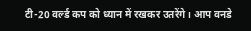टी-20 वर्ल्ड कप को ध्यान में रखकर उतरेंगे। आप वनडे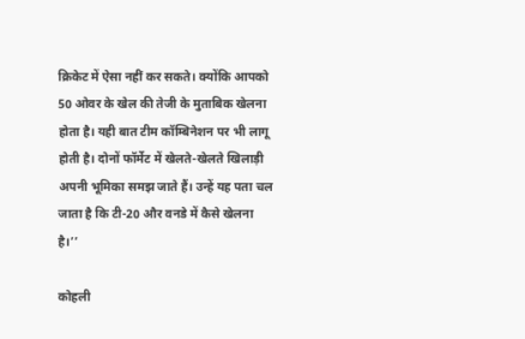क्रिकेट में ऐसा नहीं कर सकते। क्योंकि आपको 50 ओवर के खेल की तेजी के मुताबिक खेलना होता है। यही बात टीम कॉम्बिनेशन पर भी लागू होती है। दोनों फॉर्मेट में खेलते-खेलते खिलाड़ी अपनी भूमिका समझ जाते हैं। उन्हें यह पता चल जाता है कि टी-20 और वनडे में कैसे खेलना है।’’

कोहली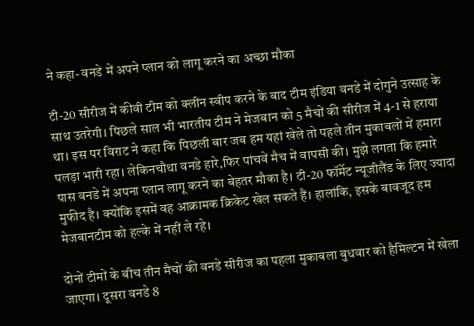ने कहा- वनडे में अपने प्लान को लागू करने का अच्छा मौका

टी-20 सीरीज में कीवी टीम को क्लीन स्वीप करने के बाद टीम इंडिया वनडे में दोगुने उत्साह के साथ उतरेगी। पिछले साल भी भारतीय टीम ने मेजबान को 5 मैचों की सीरीज में 4-1 से हराया था। इस पर विराट ने कहा कि पिछली बार जब हम यहां खेले तो पहले तीन मुकाबलों में हमारा पलड़ा भारी रहा। लेकिनचौथा वनडे हारे,फिर पांचवें मैच में वापसी की। मुझे लगता कि हमारे पास वनडे में अपना प्लान लागू करने का बेहतर मौका है। टी-20 फॉर्मेट न्यूजीलैंड के लिए ज्यादा मुफीद है। क्योंकि इसमें वह आक्रामक क्रिकेट खेल सकते हैं। हालांकि, इसके बावजूद हम मेजबानटीम को हल्के में नहीं ले रहे।

दोनों टीमों के बीच तीन मैचों की वनडे सीरीज का पहला मुकाबला बुधवार को हैमिल्टन में खेला जाएगा। दूसरा वनडे 8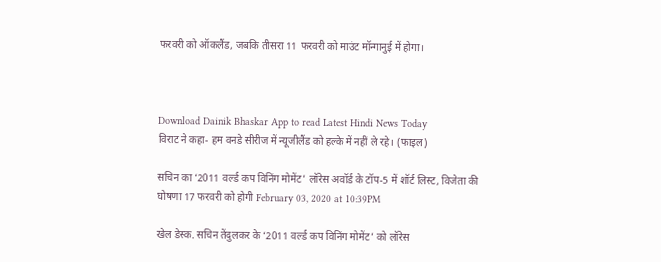फरवरी को ऑकलैंड, जबकि तीसरा 11 फरवरी को माउंट मॉन्गानुई में होगा।



Download Dainik Bhaskar App to read Latest Hindi News Today
विराट ने कहा- हम वनडे सीरीज में न्यूजीलैंड को हल्के में नहीं ले रहे। (फाइल)

सचिन का ‘2011 वर्ल्ड कप विनिंग मोमेंट’ लॉरेस अवॉर्ड के टॉप-5 में शॉर्ट लिस्ट, विजेता की घोषणा 17 फरवरी को होगी February 03, 2020 at 10:39PM

खेल डेस्क. सचिन तेंदुलकर के ‘2011 वर्ल्ड कप विनिंग मोमेंट’ को लॉरेस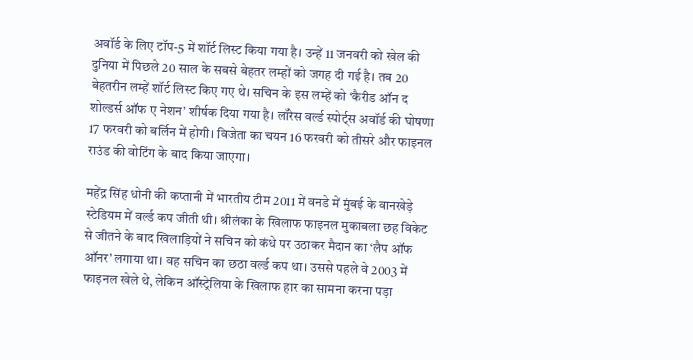अवॉर्ड के लिए टॉप-5 में शॉर्ट लिस्ट किया गया है। उन्हें 11 जनवरी को खेल की दुनिया में पिछले 20 साल के सबसे बेहतर लम्हों को जगह दी गई है। तब 20 बेहतरीन लम्हें शॉर्ट लिस्ट किए गए थे। सचिन के इस लम्हें को ‘कैरीड ऑन द शोल्डर्स ऑफ ए नेशन’ शीर्षक दिया गया है। लॉरेस वर्ल्ड स्पोर्ट्स अवॉर्ड की घोषणा 17 फरवरी को बर्लिन में होगी। विजेता का चयन 16 फरवरी को तीसरे और फाइनल राउंड की वोटिंग के बाद किया जाएगा।

महेंद्र सिंह धोनी की कप्तानी में भारतीय टीम 2011 में वनडे में मुंबई के वानखेड़े स्टेडियम में वर्ल्ड कप जीती थी। श्रीलंका के खिलाफ फाइनल मुकाबला छह विकेट से जीतने के बाद खिलाड़ियों ने सचिन को कंधे पर उठाकर मैदान का ‘लैप ऑफ ऑनर’ लगाया था। वह सचिन का छठा वर्ल्ड कप था। उससे पहले वे 2003 में फाइनल खेले थे, लेकिन ऑस्ट्रेलिया के खिलाफ हार का सामना करना पड़ा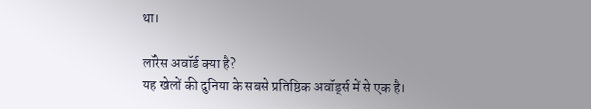था।

लॉरेस अवॉर्ड क्या है?
यह खेलों की दुनिया के सबसे प्रतिष्ठिक अवॉर्ड्स में से एक है।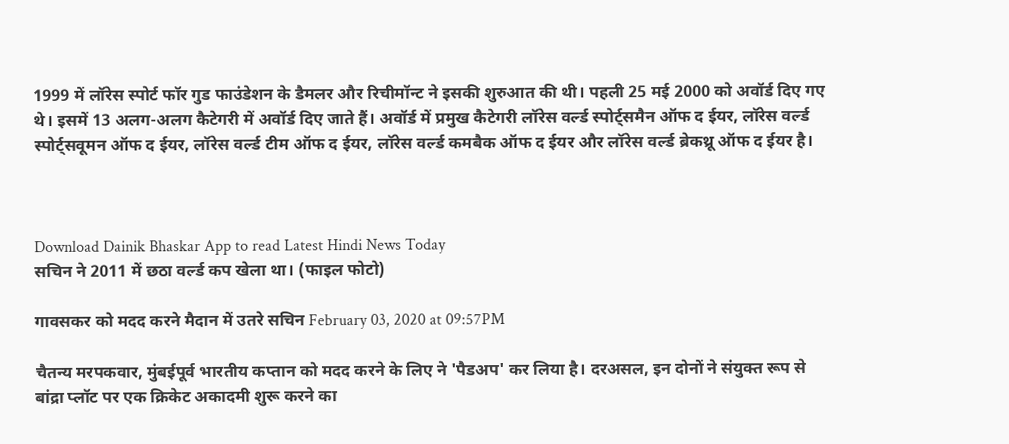1999 में लॉरेस स्पोर्ट फॉर गुड फाउंडेशन के डैमलर और रिचीमॉन्ट ने इसकी शुरुआत की थी। पहली 25 मई 2000 को अवॉर्ड दिए गए थे। इसमें 13 अलग-अलग कैटेगरी में अवॉर्ड दिए जाते हैं। अवॉर्ड में प्रमुख कैटेगरी लॉरेस वर्ल्ड स्पोर्ट्समैन ऑफ द ईयर, लॉरेस वर्ल्ड स्पोर्ट्सवूमन ऑफ द ईयर, लॉरेस वर्ल्ड टीम ऑफ द ईयर, लॉरेस वर्ल्ड कमबैक ऑफ द ईयर और लॉरेस वर्ल्ड ब्रेकथ्रू ऑफ द ईयर है।



Download Dainik Bhaskar App to read Latest Hindi News Today
सचिन ने 2011 में छठा वर्ल्ड कप खेला था। (फाइल फोटो)

गावसकर को मदद करने मैदान में उतरे सचिन February 03, 2020 at 09:57PM

चैतन्य मरपकवार, मुंबईपूर्व भारतीय कप्तान को मदद करने के लिए ने 'पैडअप' कर लिया है। दरअसल, इन दोनों ने संयुक्त रूप से बांद्रा प्लॉट पर एक क्रिकेट अकादमी शुरू करने का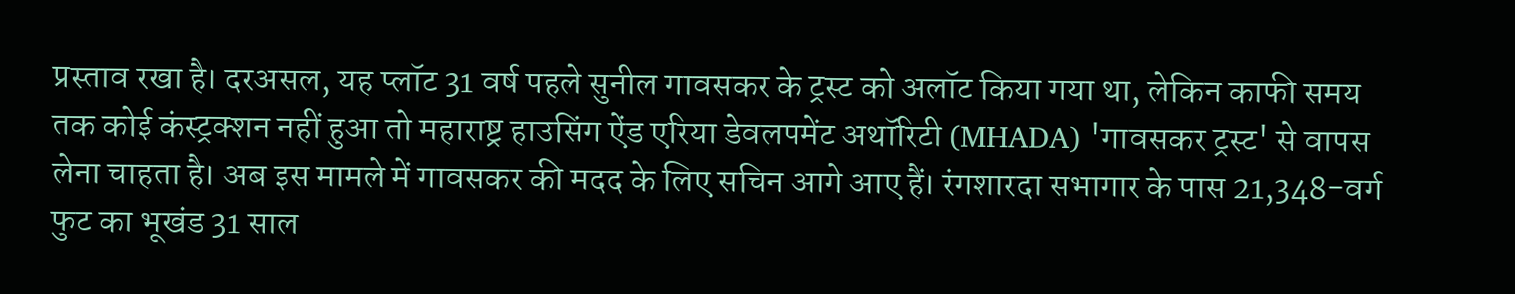प्रस्ताव रखा है। दरअसल, यह प्लॉट 31 वर्ष पहले सुनील गावसकर के ट्रस्ट को अलॉट किया गया था, लेकिन काफी समय तक कोई कंस्ट्रक्शन नहीं हुआ तो महाराष्ट्र हाउसिंग ऐंड एरिया डेवलपमेंट अथॉरिटी (MHADA) 'गावसकर ट्रस्ट' से वापस लेना चाहता है। अब इस मामले में गावसकर की मदद के लिए सचिन आगे आए हैं। रंगशारदा सभागार के पास 21,348-वर्ग फुट का भूखंड 31 साल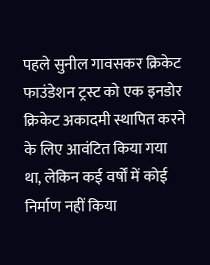पहले सुनील गावसकर क्रिकेट फाउंडेशन ट्रस्ट को एक इनडोर क्रिकेट अकादमी स्थापित करने के लिए आवंटित किया गया था, लेकिन कई वर्षों में कोई निर्माण नहीं किया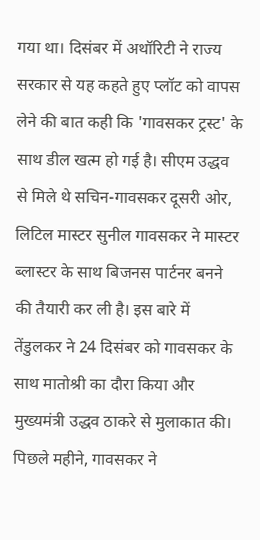गया था। दिसंबर में अथॉरिटी ने राज्य सरकार से यह कहते हुए प्लॉट को वापस लेने की बात कही कि 'गावसकर ट्रस्ट' के साथ डील खत्म हो गई है। सीएम उद्धव से मिले थे सचिन-गावसकर दूसरी ओर, लिटिल मास्टर सुनील गावसकर ने मास्टर ब्लास्टर के साथ बिजनस पार्टनर बनने की तैयारी कर ली है। इस बारे में तेंडुलकर ने 24 दिसंबर को गावसकर के साथ मातोश्री का दौरा किया और मुख्यमंत्री उद्धव ठाकरे से मुलाकात की। पिछले महीने, गावसकर ने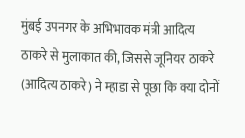मुंबई उपनगर के अभिभावक मंत्री आदित्य ठाकरे से मुलाकात की, जिससे जूनियर ठाकरे (आदित्य ठाकरे) ने म्हाडा से पूछा कि क्या दोनों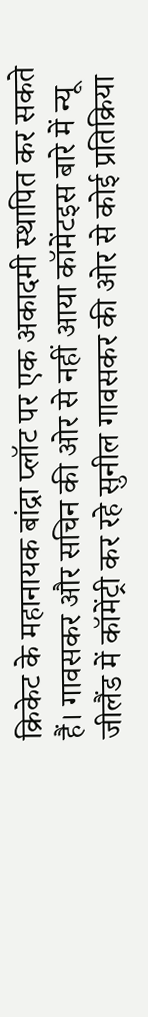क्रिकेट के महानायक बांद्रा प्लॉट पर एक अकादमी स्थापित कर सकते हैं। गावसकर और सचिन की ओर से नहीं आया कॉमेंटइस बारे में न्यू जीलैंड में कॉमेंट्री कर रहे सुनील गावसकर की ओर से कोई प्रतिक्रिया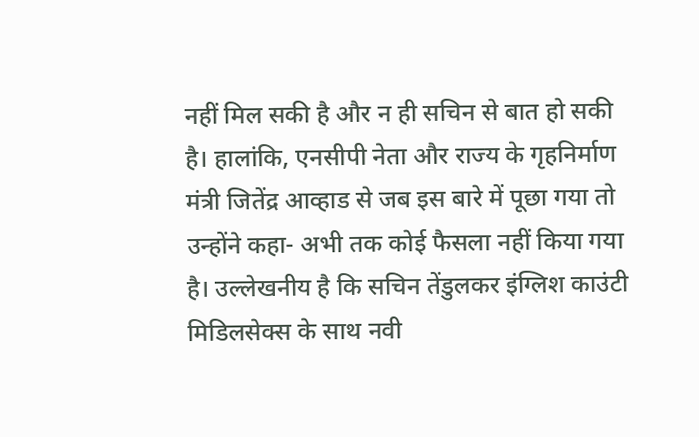नहीं मिल सकी है और न ही सचिन से बात हो सकी है। हालांकि, एनसीपी नेता और राज्य के गृहनिर्माण मंत्री जितेंद्र आव्हाड से जब इस बारे में पूछा गया तो उन्होंने कहा- अभी तक कोई फैसला नहीं किया गया है। उल्लेखनीय है कि सचिन तेंडुलकर इंग्लिश काउंटी मिडिलसेक्स के साथ नवी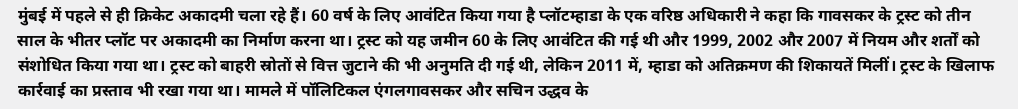मुंबई में पहले से ही क्रिकेट अकादमी चला रहे हैं। 60 वर्ष के लिए आवंटित किया गया है प्लॉटम्हाडा के एक वरिष्ठ अधिकारी ने कहा कि गावसकर के ट्रस्ट को तीन साल के भीतर प्लॉट पर अकादमी का निर्माण करना था। ट्रस्ट को यह जमीन 60 के लिए आवंटित की गई थी और 1999, 2002 और 2007 में नियम और शर्तों को संशोधित किया गया था। ट्रस्ट को बाहरी स्रोतों से वित्त जुटाने की भी अनुमति दी गई थी, लेकिन 2011 में, म्हाडा को अतिक्रमण की शिकायतें मिलीं। ट्रस्ट के खिलाफ कार्रवाई का प्रस्ताव भी रखा गया था। मामले में पॉलिटिकल एंगलगावसकर और सचिन उद्धव के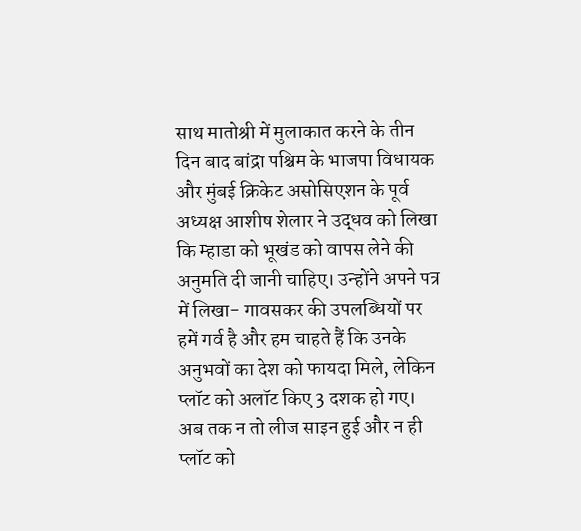साथ मातोश्री में मुलाकात करने के तीन दिन बाद बांद्रा पश्चिम के भाजपा विधायक और मुंबई क्रिकेट असोसिएशन के पूर्व अध्यक्ष आशीष शेलार ने उद्धव को लिखा कि म्हाडा को भूखंड को वापस लेने की अनुमति दी जानी चाहिए। उन्होंने अपने पत्र में लिखा- गावसकर की उपलब्धियों पर हमें गर्व है और हम चाहते हैं कि उनके अनुभवों का देश को फायदा मिले, लेकिन प्लॉट को अलॉट किए 3 दशक हो गए। अब तक न तो लीज साइन हुई और न ही प्लॉट को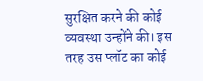सुरक्षित करने की कोई व्यवस्था उन्होंने की। इस तरह उस प्लॉट का कोई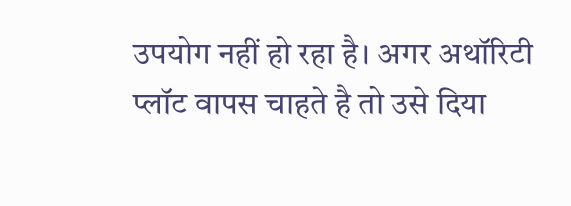उपयोग नहीं हो रहा है। अगर अथॉरिटी प्लॉट वापस चाहते है तो उसे दिया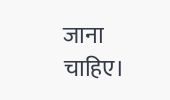जाना चाहिए।